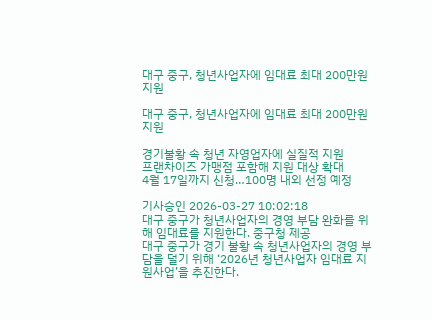대구 중구, 청년사업자에 임대료 최대 200만원 지원

대구 중구, 청년사업자에 임대료 최대 200만원 지원

경기불황 속 청년 자영업자에 실질적 지원
프랜차이즈 가맹점 포함해 지원 대상 확대
4월 17일까지 신청…100명 내외 선정 예정

기사승인 2026-03-27 10:02:18
대구 중구가 청년사업자의 경영 부담 완화를 위해 임대료를 지원한다. 중구청 제공
대구 중구가 경기 불황 속 청년사업자의 경영 부담을 덜기 위해 ‘2026년 청년사업자 임대료 지원사업’을 추진한다.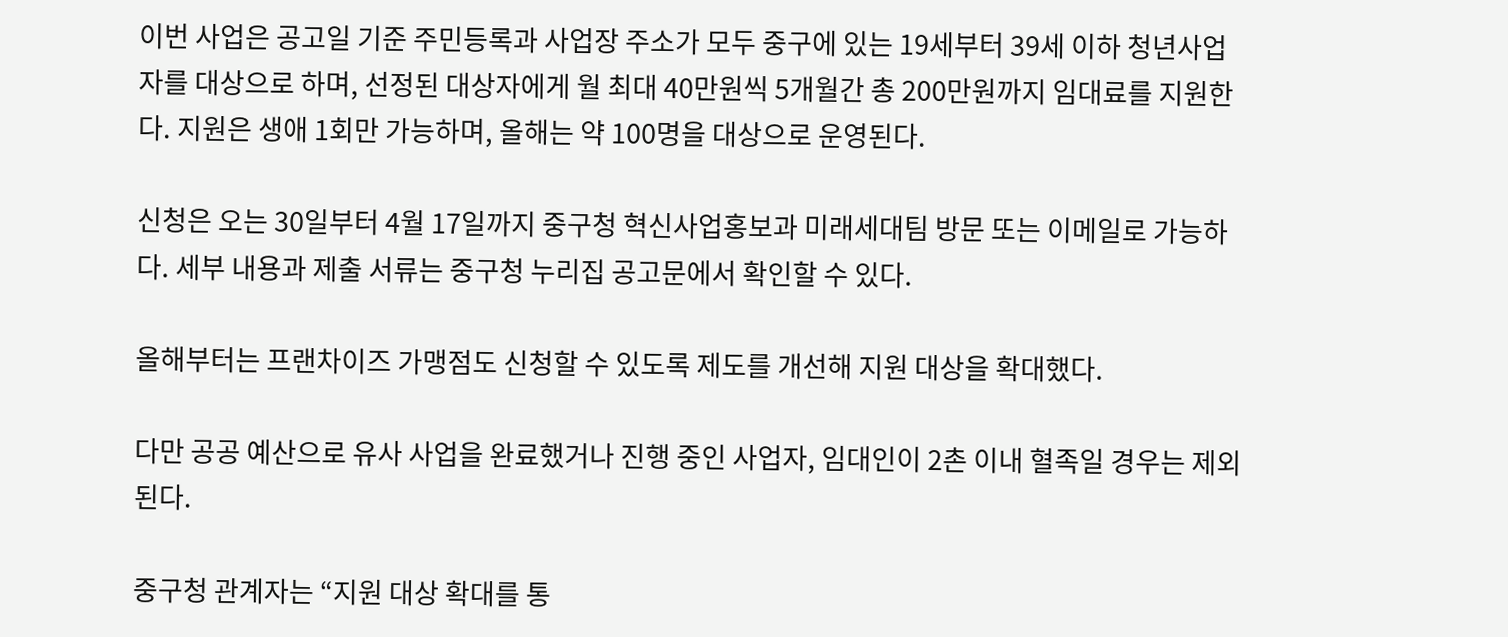이번 사업은 공고일 기준 주민등록과 사업장 주소가 모두 중구에 있는 19세부터 39세 이하 청년사업자를 대상으로 하며, 선정된 대상자에게 월 최대 40만원씩 5개월간 총 200만원까지 임대료를 지원한다. 지원은 생애 1회만 가능하며, 올해는 약 100명을 대상으로 운영된다.

신청은 오는 30일부터 4월 17일까지 중구청 혁신사업홍보과 미래세대팀 방문 또는 이메일로 가능하다. 세부 내용과 제출 서류는 중구청 누리집 공고문에서 확인할 수 있다.

올해부터는 프랜차이즈 가맹점도 신청할 수 있도록 제도를 개선해 지원 대상을 확대했다.

다만 공공 예산으로 유사 사업을 완료했거나 진행 중인 사업자, 임대인이 2촌 이내 혈족일 경우는 제외된다.

중구청 관계자는 “지원 대상 확대를 통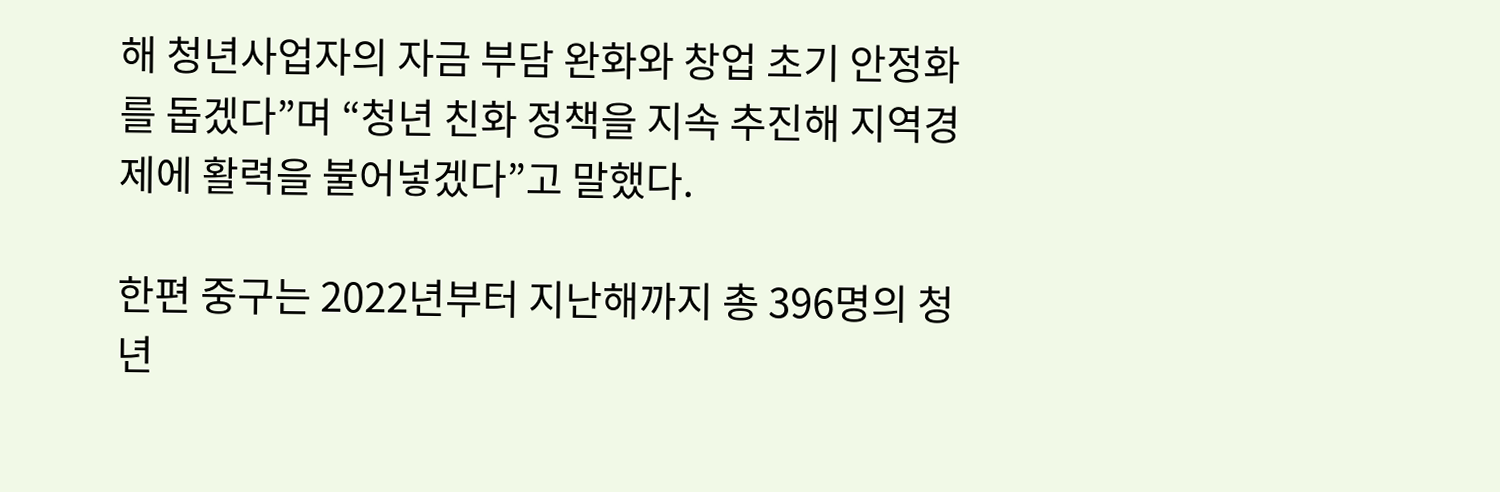해 청년사업자의 자금 부담 완화와 창업 초기 안정화를 돕겠다”며 “청년 친화 정책을 지속 추진해 지역경제에 활력을 불어넣겠다”고 말했다.

한편 중구는 2022년부터 지난해까지 총 396명의 청년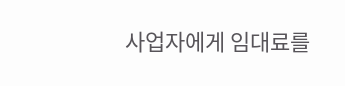사업자에게 임대료를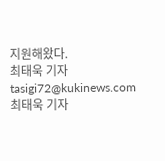지원해왔다.
최태욱 기자
tasigi72@kukinews.com
최태욱 기자